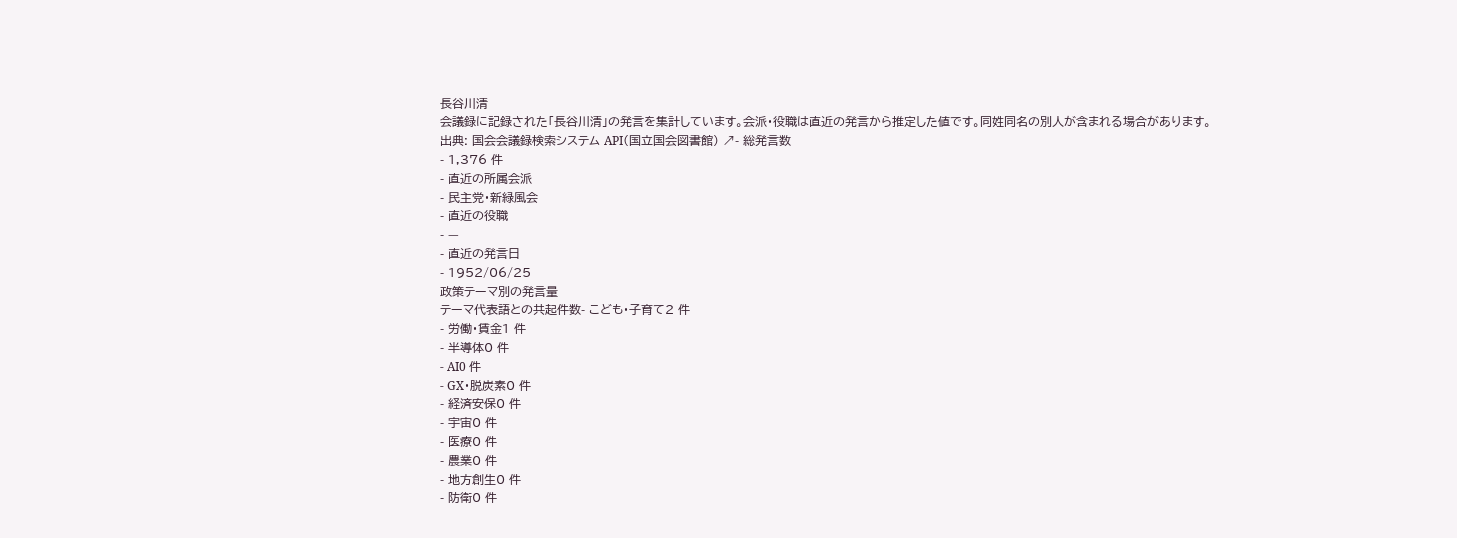長谷川清
会議録に記録された「長谷川清」の発言を集計しています。会派・役職は直近の発言から推定した値です。同姓同名の別人が含まれる場合があります。
出典: 国会会議録検索システム API(国立国会図書館) ↗- 総発言数
- 1,376 件
- 直近の所属会派
- 民主党・新緑風会
- 直近の役職
- —
- 直近の発言日
- 1952/06/25
政策テーマ別の発言量
テーマ代表語との共起件数- こども・子育て2 件
- 労働・賃金1 件
- 半導体0 件
- AI0 件
- GX・脱炭素0 件
- 経済安保0 件
- 宇宙0 件
- 医療0 件
- 農業0 件
- 地方創生0 件
- 防衛0 件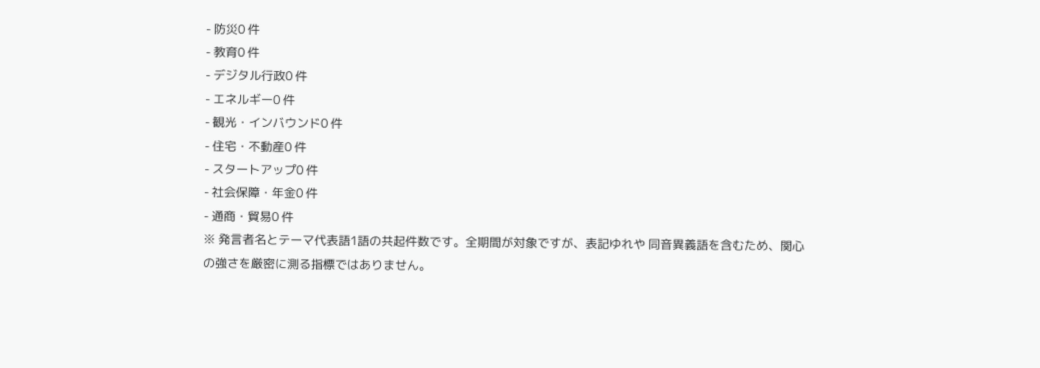- 防災0 件
- 教育0 件
- デジタル行政0 件
- エネルギー0 件
- 観光・インバウンド0 件
- 住宅・不動産0 件
- スタートアップ0 件
- 社会保障・年金0 件
- 通商・貿易0 件
※ 発言者名とテーマ代表語1語の共起件数です。全期間が対象ですが、表記ゆれや 同音異義語を含むため、関心の強さを厳密に測る指標ではありません。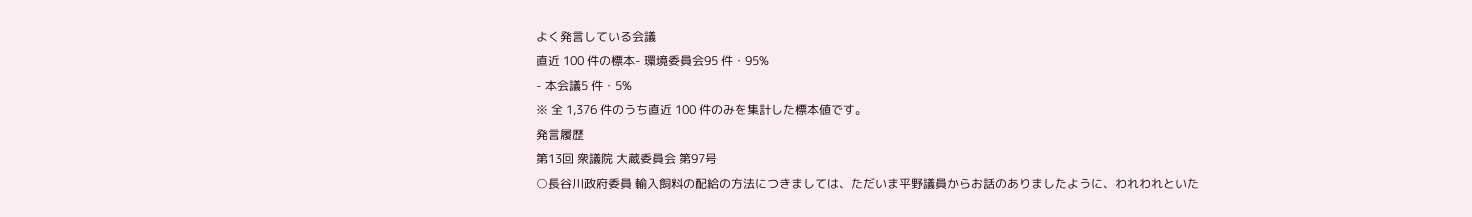よく発言している会議
直近 100 件の標本- 環境委員会95 件・95%
- 本会議5 件・5%
※ 全 1,376 件のうち直近 100 件のみを集計した標本値です。
発言履歴
第13回 衆議院 大蔵委員会 第97号
○長谷川政府委員 輸入飼料の配給の方法につきましては、ただいま平野議員からお話のありましたように、われわれといた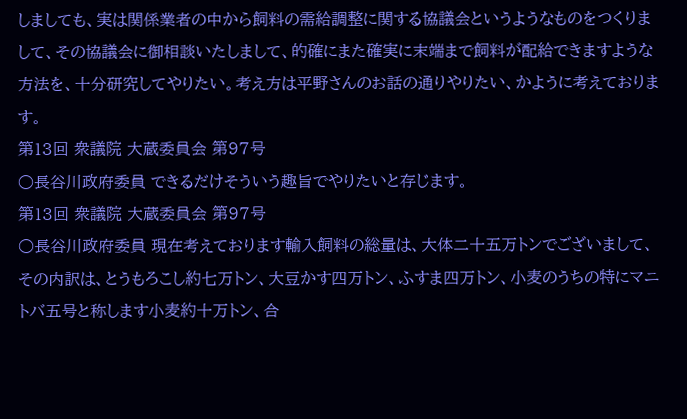しましても、実は関係業者の中から飼料の需給調整に関する協議会というようなものをつくりまして、その協議会に御相談いたしまして、的確にまた確実に末端まで飼料が配給できますような方法を、十分研究してやりたい。考え方は平野さんのお話の通りやりたい、かように考えております。
第13回 衆議院 大蔵委員会 第97号
○長谷川政府委員 できるだけそういう趣旨でやりたいと存じます。
第13回 衆議院 大蔵委員会 第97号
○長谷川政府委員 現在考えております輸入飼料の総量は、大体二十五万トンでございまして、その内訳は、とうもろこし約七万トン、大豆かす四万トン、ふすま四万トン、小麦のうちの特にマニトバ五号と称します小麦約十万トン、合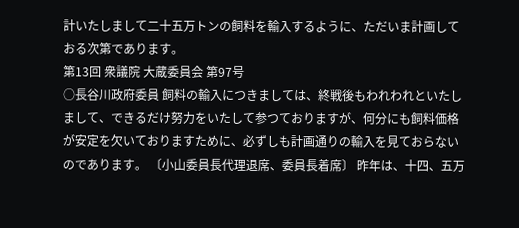計いたしまして二十五万トンの飼料を輸入するように、ただいま計画しておる次第であります。
第13回 衆議院 大蔵委員会 第97号
○長谷川政府委員 飼料の輸入につきましては、終戦後もわれわれといたしまして、できるだけ努力をいたして参つておりますが、何分にも飼料価格が安定を欠いておりますために、必ずしも計画通りの輸入を見ておらないのであります。 〔小山委員長代理退席、委員長着席〕 昨年は、十四、五万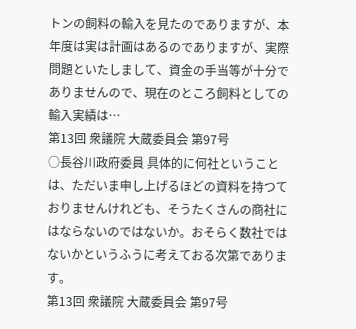トンの飼料の輸入を見たのでありますが、本年度は実は計画はあるのでありますが、実際問題といたしまして、資金の手当等が十分でありませんので、現在のところ飼料としての輸入実績は…
第13回 衆議院 大蔵委員会 第97号
○長谷川政府委員 具体的に何社ということは、ただいま申し上げるほどの資料を持つておりませんけれども、そうたくさんの商社にはならないのではないか。おそらく数社ではないかというふうに考えておる次第であります。
第13回 衆議院 大蔵委員会 第97号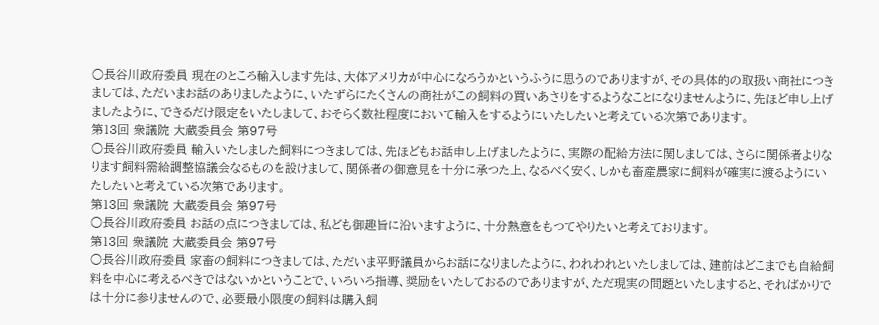○長谷川政府委員 現在のところ輸入します先は、大体アメリカが中心になろうかというふうに思うのでありますが、その具体的の取扱い商社につきましては、ただいまお話のありましたように、いたずらにたくさんの商社がこの飼料の買いあさりをするようなことになりませんように、先ほど申し上げましたように、できるだけ限定をいたしまして、おそらく数社程度において輸入をするようにいたしたいと考えている次第であります。
第13回 衆議院 大蔵委員会 第97号
○長谷川政府委員 輸入いたしました飼料につきましては、先ほどもお話申し上げましたように、実際の配給方法に関しましては、さらに関係者よりなります飼料需給調整協議会なるものを設けまして、関係者の御意見を十分に承つた上、なるべく安く、しかも畜産農家に飼料が確実に渡るようにいたしたいと考えている次第であります。
第13回 衆議院 大蔵委員会 第97号
○長谷川政府委員 お話の点につきましては、私ども御趣旨に沿いますように、十分熱意をもつてやりたいと考えております。
第13回 衆議院 大蔵委員会 第97号
○長谷川政府委員 家畜の飼料につきましては、ただいま平野議員からお話になりましたように、われわれといたしましては、建前はどこまでも自給飼料を中心に考えるべきではないかということで、いろいろ指導、奨励をいたしておるのでありますが、ただ現実の問題といたしますると、そればかりでは十分に参りませんので、必要最小限度の飼料は購入飼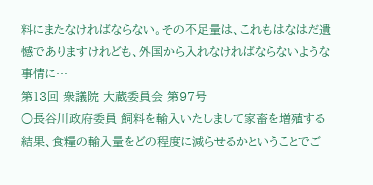料にまたなければならない。その不足量は、これもはなはだ遺憾でありますけれども、外国から入れなければならないような事情に…
第13回 衆議院 大蔵委員会 第97号
○長谷川政府委員 飼料を輸入いたしまして家畜を増殖する結果、食糧の輸入量をどの程度に減らせるかということでご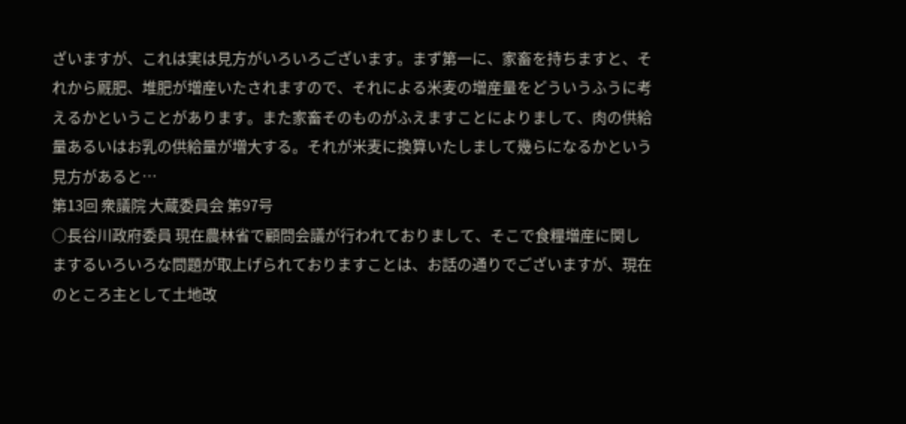ざいますが、これは実は見方がいろいろございます。まず第一に、家畜を持ちますと、それから厩肥、堆肥が増産いたされますので、それによる米麦の増産量をどういうふうに考えるかということがあります。また家畜そのものがふえますことによりまして、肉の供給量あるいはお乳の供給量が増大する。それが米麦に換算いたしまして幾らになるかという見方があると…
第13回 衆議院 大蔵委員会 第97号
○長谷川政府委員 現在農林省で顧問会議が行われておりまして、そこで食糧増産に関しまするいろいろな問題が取上げられておりますことは、お話の通りでございますが、現在のところ主として土地改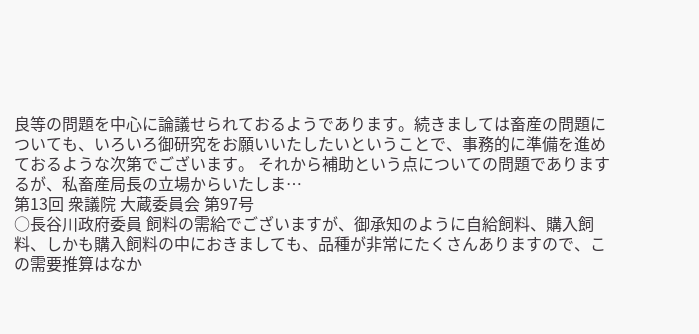良等の問題を中心に論議せられておるようであります。続きましては畜産の問題についても、いろいろ御研究をお願いいたしたいということで、事務的に準備を進めておるような次第でございます。 それから補助という点についての問題でありまするが、私畜産局長の立場からいたしま…
第13回 衆議院 大蔵委員会 第97号
○長谷川政府委員 飼料の需給でございますが、御承知のように自給飼料、購入飼料、しかも購入飼料の中におきましても、品種が非常にたくさんありますので、この需要推算はなか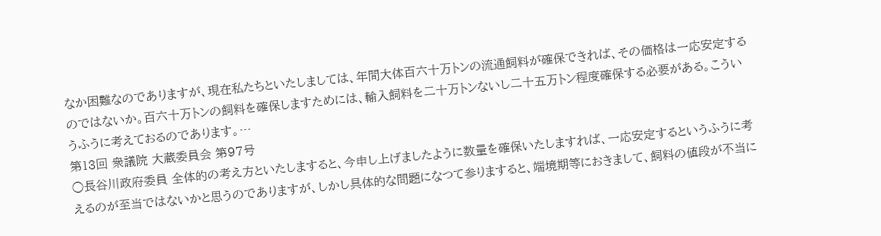なか困難なのでありますが、現在私たちといたしましては、年間大体百六十万トンの流通飼料が確保できれば、その価格は一応安定するのではないか。百六十万トンの飼料を確保しますためには、輸入飼料を二十万トンないし二十五万トン程度確保する必要がある。こういうふうに考えておるのであります。…
第13回 衆議院 大蔵委員会 第97号
○長谷川政府委員 全体的の考え方といたしますると、今申し上げましたように数量を確保いたしますれば、一応安定するというふうに考えるのが至当ではないかと思うのでありますが、しかし具体的な問題になつて参りますると、端境期等におきまして、飼料の値段が不当に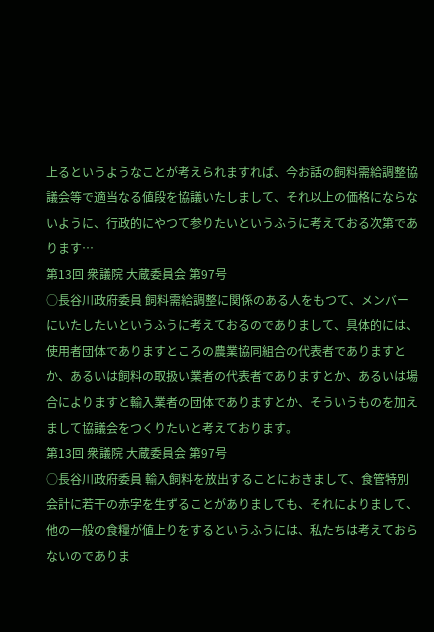上るというようなことが考えられますれば、今お話の飼料需給調整協議会等で適当なる値段を協議いたしまして、それ以上の価格にならないように、行政的にやつて参りたいというふうに考えておる次第であります…
第13回 衆議院 大蔵委員会 第97号
○長谷川政府委員 飼料需給調整に関係のある人をもつて、メンバーにいたしたいというふうに考えておるのでありまして、具体的には、使用者団体でありますところの農業協同組合の代表者でありますとか、あるいは飼料の取扱い業者の代表者でありますとか、あるいは場合によりますと輸入業者の団体でありますとか、そういうものを加えまして協議会をつくりたいと考えております。
第13回 衆議院 大蔵委員会 第97号
○長谷川政府委員 輸入飼料を放出することにおきまして、食管特別会計に若干の赤字を生ずることがありましても、それによりまして、他の一般の食糧が値上りをするというふうには、私たちは考えておらないのでありま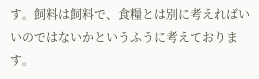す。飼料は飼料で、食糧とは別に考えればいいのではないかというふうに考えております。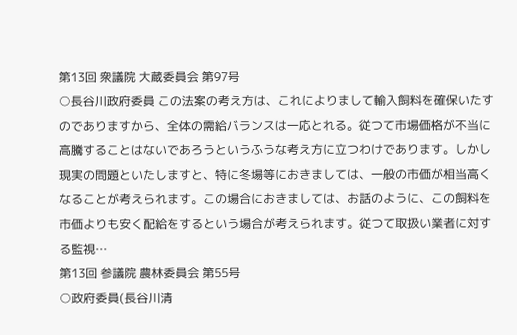第13回 衆議院 大蔵委員会 第97号
○長谷川政府委員 この法案の考え方は、これによりまして輸入飼料を確保いたすのでありますから、全体の需給バランスは一応とれる。従つて市場価格が不当に高騰することはないであろうというふうな考え方に立つわけであります。しかし現実の問題といたしますと、特に冬場等におきましては、一般の市価が相当高くなることが考えられます。この場合におきましては、お話のように、この飼料を市価よりも安く配給をするという場合が考えられます。従つて取扱い業者に対する監視…
第13回 参議院 農林委員会 第55号
○政府委員(長谷川清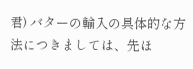君) バターの輸入の具体的な方法につきましては、先ほ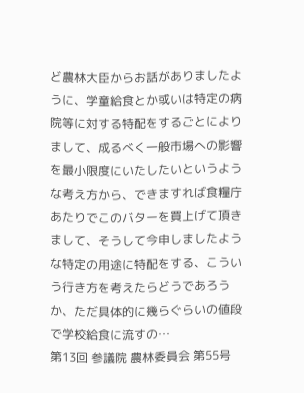ど農林大臣からお話がありましたように、学童給食とか或いは特定の病院等に対する特配をするごとによりまして、成るべく一般市場への影響を最小限度にいたしたいというような考え方から、できますれば食糧庁あたりでこのバターを買上げて頂きまして、そうして今申しましたような特定の用途に特配をする、こういう行き方を考えたらどうであろうか、ただ具体的に幾らぐらいの値段で学校給食に流すの…
第13回 参議院 農林委員会 第55号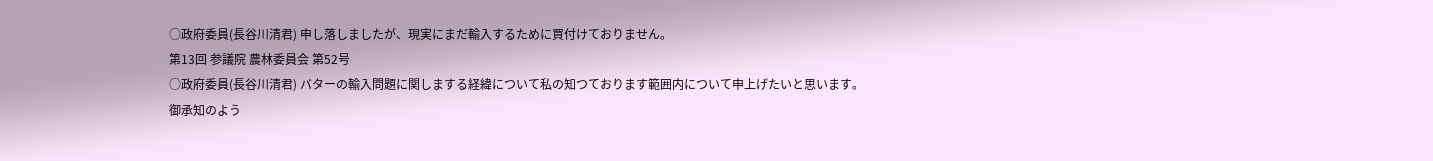○政府委員(長谷川清君) 申し落しましたが、現実にまだ輸入するために買付けておりません。
第13回 参議院 農林委員会 第52号
○政府委員(長谷川清君) バターの輸入問題に関しまする経緯について私の知つております範囲内について申上げたいと思います。御承知のよう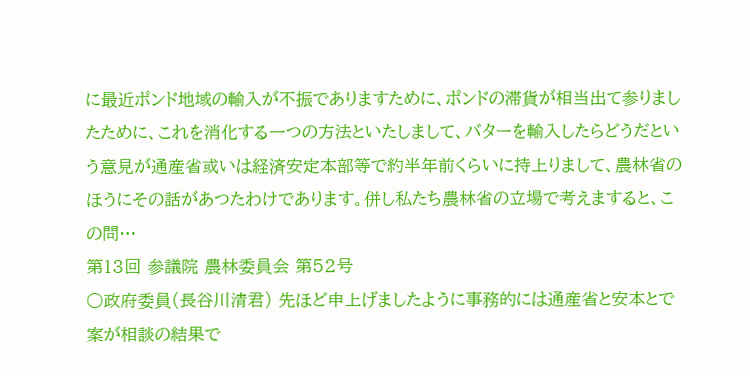に最近ポンド地域の輸入が不振でありますために、ポンドの滞貨が相当出て参りましたために、これを消化する一つの方法といたしまして、バターを輸入したらどうだという意見が通産省或いは経済安定本部等で約半年前くらいに持上りまして、農林省のほうにその話があつたわけであります。併し私たち農林省の立場で考えますると、この問…
第13回 参議院 農林委員会 第52号
○政府委員(長谷川清君) 先ほど申上げましたように事務的には通産省と安本とで案が相談の結果で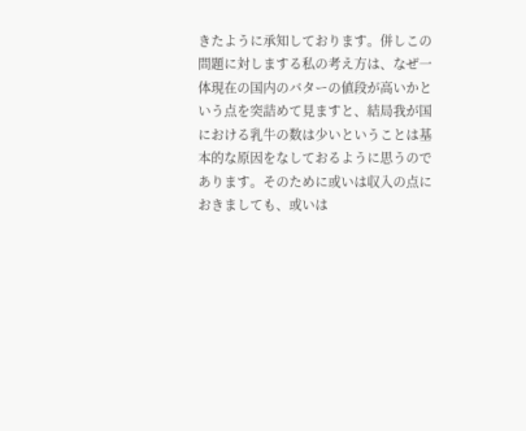きたように承知しております。併しこの問題に対しまする私の考え方は、なぜ一体現在の国内のバターの値段が高いかという点を突詰めて見ますと、結局我が国における乳牛の数は少いということは基本的な原因をなしておるように思うのであります。そのために或いは収入の点におきましても、或いは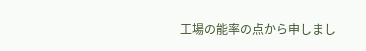工場の能率の点から申しまし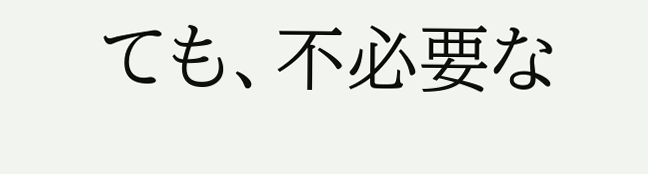ても、不必要な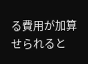る費用が加算せられると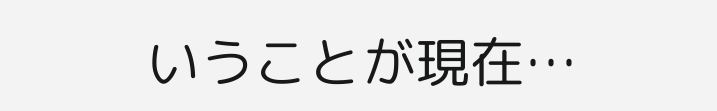いうことが現在…